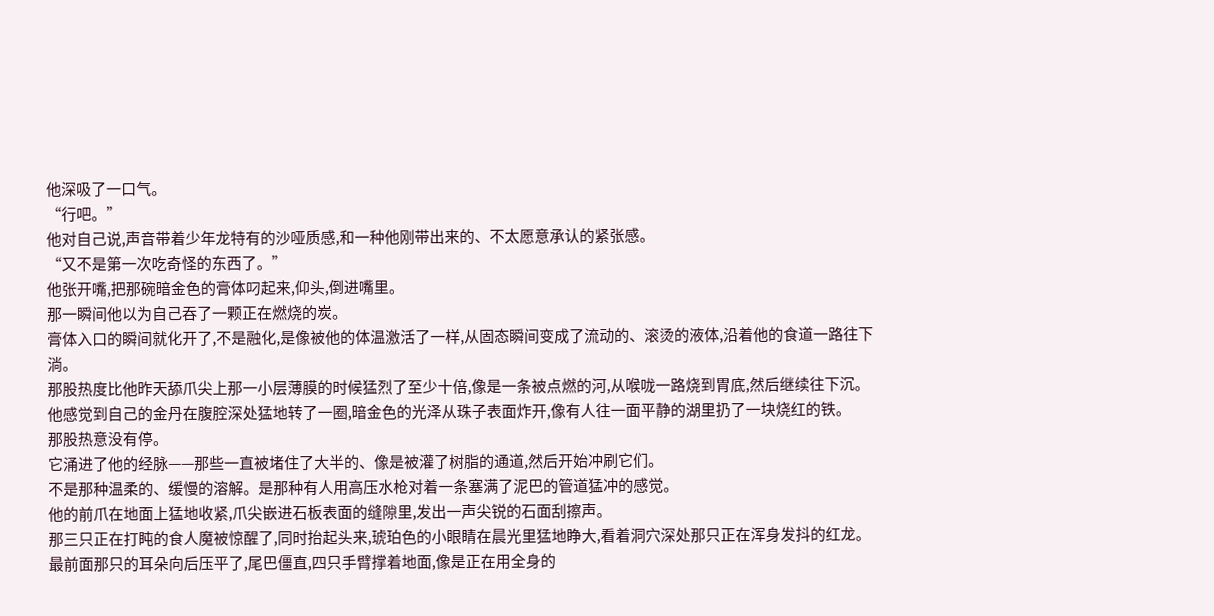他深吸了一口气。
“行吧。”
他对自己说,声音带着少年龙特有的沙哑质感,和一种他刚带出来的、不太愿意承认的紧张感。
“又不是第一次吃奇怪的东西了。”
他张开嘴,把那碗暗金色的膏体叼起来,仰头,倒进嘴里。
那一瞬间他以为自己吞了一颗正在燃烧的炭。
膏体入口的瞬间就化开了,不是融化,是像被他的体温激活了一样,从固态瞬间变成了流动的、滚烫的液体,沿着他的食道一路往下淌。
那股热度比他昨天舔爪尖上那一小层薄膜的时候猛烈了至少十倍,像是一条被点燃的河,从喉咙一路烧到胃底,然后继续往下沉。
他感觉到自己的金丹在腹腔深处猛地转了一圈,暗金色的光泽从珠子表面炸开,像有人往一面平静的湖里扔了一块烧红的铁。
那股热意没有停。
它涌进了他的经脉——那些一直被堵住了大半的、像是被灌了树脂的通道,然后开始冲刷它们。
不是那种温柔的、缓慢的溶解。是那种有人用高压水枪对着一条塞满了泥巴的管道猛冲的感觉。
他的前爪在地面上猛地收紧,爪尖嵌进石板表面的缝隙里,发出一声尖锐的石面刮擦声。
那三只正在打盹的食人魔被惊醒了,同时抬起头来,琥珀色的小眼睛在晨光里猛地睁大,看着洞穴深处那只正在浑身发抖的红龙。
最前面那只的耳朵向后压平了,尾巴僵直,四只手臂撑着地面,像是正在用全身的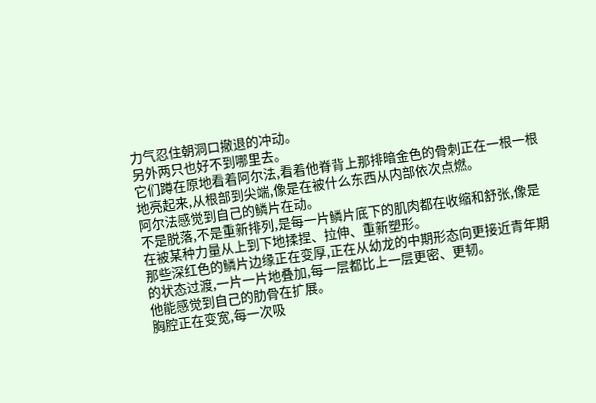力气忍住朝洞口撤退的冲动。
另外两只也好不到哪里去。
它们蹲在原地看着阿尔法,看着他脊背上那排暗金色的骨刺正在一根一根地亮起来,从根部到尖端,像是在被什么东西从内部依次点燃。
阿尔法感觉到自己的鳞片在动。
不是脱落,不是重新排列,是每一片鳞片底下的肌肉都在收缩和舒张,像是在被某种力量从上到下地揉捏、拉伸、重新塑形。
那些深红色的鳞片边缘正在变厚,正在从幼龙的中期形态向更接近青年期的状态过渡,一片一片地叠加,每一层都比上一层更密、更韧。
他能感觉到自己的肋骨在扩展。
胸腔正在变宽,每一次吸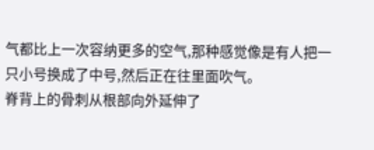气都比上一次容纳更多的空气,那种感觉像是有人把一只小号换成了中号,然后正在往里面吹气。
脊背上的骨刺从根部向外延伸了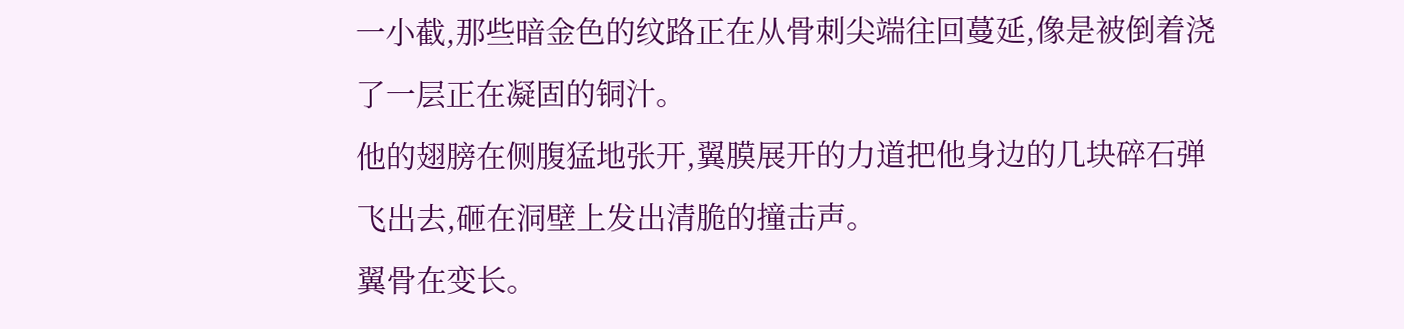一小截,那些暗金色的纹路正在从骨刺尖端往回蔓延,像是被倒着浇了一层正在凝固的铜汁。
他的翅膀在侧腹猛地张开,翼膜展开的力道把他身边的几块碎石弹飞出去,砸在洞壁上发出清脆的撞击声。
翼骨在变长。